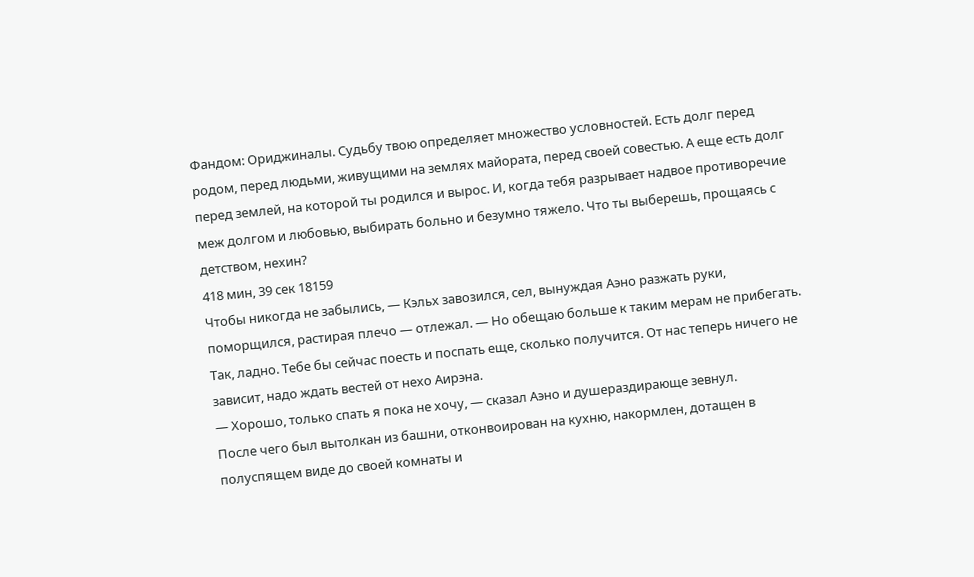Фандом: Ориджиналы. Судьбу твою определяет множество условностей. Есть долг перед родом, перед людьми, живущими на землях майората, перед своей совестью. А еще есть долг перед землей, на которой ты родился и вырос. И, когда тебя разрывает надвое противоречие меж долгом и любовью, выбирать больно и безумно тяжело. Что ты выберешь, прощаясь с детством, нехин?
418 мин, 39 сек 18159
Чтобы никогда не забылись, — Кэльх завозился, сел, вынуждая Аэно разжать руки, поморщился, растирая плечо — отлежал. — Но обещаю больше к таким мерам не прибегать. Так, ладно. Тебе бы сейчас поесть и поспать еще, сколько получится. От нас теперь ничего не зависит, надо ждать вестей от нехо Аирэна.
— Хорошо, только спать я пока не хочу, — сказал Аэно и душераздирающе зевнул.
После чего был вытолкан из башни, отконвоирован на кухню, накормлен, дотащен в полуспящем виде до своей комнаты и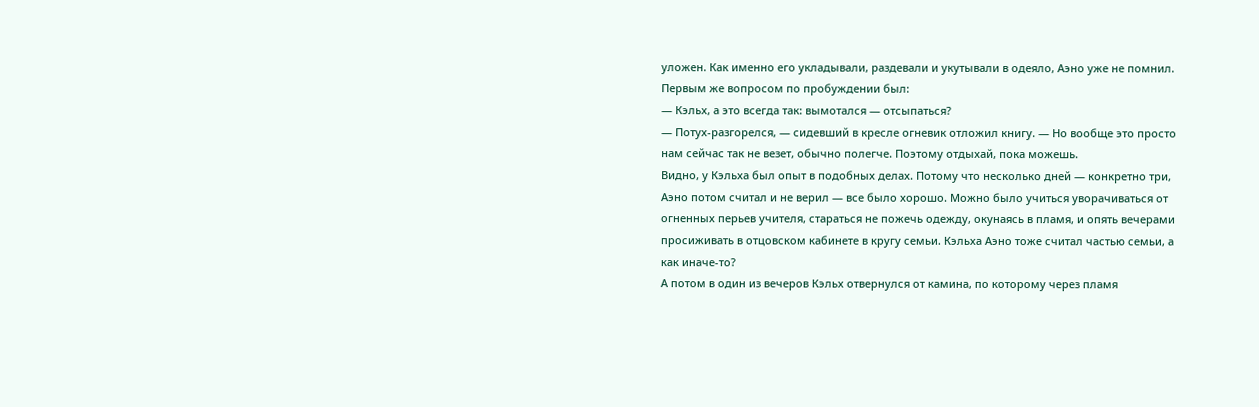уложен. Как именно его укладывали, раздевали и укутывали в одеяло, Аэно уже не помнил.
Первым же вопросом по пробуждении был:
— Кэльх, а это всегда так: вымотался — отсыпаться?
— Потух-разгорелся, — сидевший в кресле огневик отложил книгу. — Но вообще это просто нам сейчас так не везет, обычно полегче. Поэтому отдыхай, пока можешь.
Видно, у Кэльха был опыт в подобных делах. Потому что несколько дней — конкретно три, Аэно потом считал и не верил — все было хорошо. Можно было учиться уворачиваться от огненных перьев учителя, стараться не пожечь одежду, окунаясь в пламя, и опять вечерами просиживать в отцовском кабинете в кругу семьи. Кэльха Аэно тоже считал частью семьи, а как иначе-то?
А потом в один из вечеров Кэльх отвернулся от камина, по которому через пламя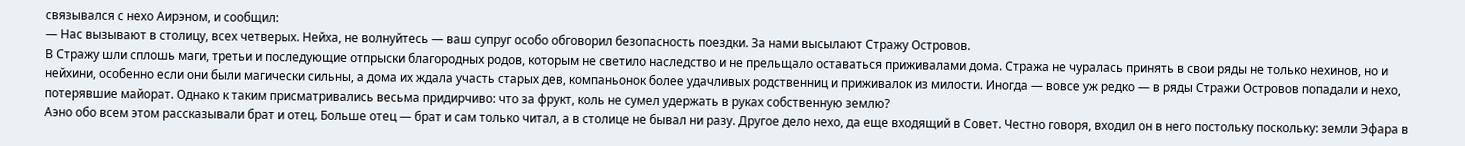связывался с нехо Аирэном, и сообщил:
— Нас вызывают в столицу, всех четверых. Нейха, не волнуйтесь — ваш супруг особо обговорил безопасность поездки. За нами высылают Стражу Островов.
В Стражу шли сплошь маги, третьи и последующие отпрыски благородных родов, которым не светило наследство и не прельщало оставаться приживалами дома. Стража не чуралась принять в свои ряды не только нехинов, но и нейхини, особенно если они были магически сильны, а дома их ждала участь старых дев, компаньонок более удачливых родственниц и приживалок из милости. Иногда — вовсе уж редко — в ряды Стражи Островов попадали и нехо, потерявшие майорат. Однако к таким присматривались весьма придирчиво: что за фрукт, коль не сумел удержать в руках собственную землю?
Аэно обо всем этом рассказывали брат и отец. Больше отец — брат и сам только читал, а в столице не бывал ни разу. Другое дело нехо, да еще входящий в Совет. Честно говоря, входил он в него постольку поскольку: земли Эфара в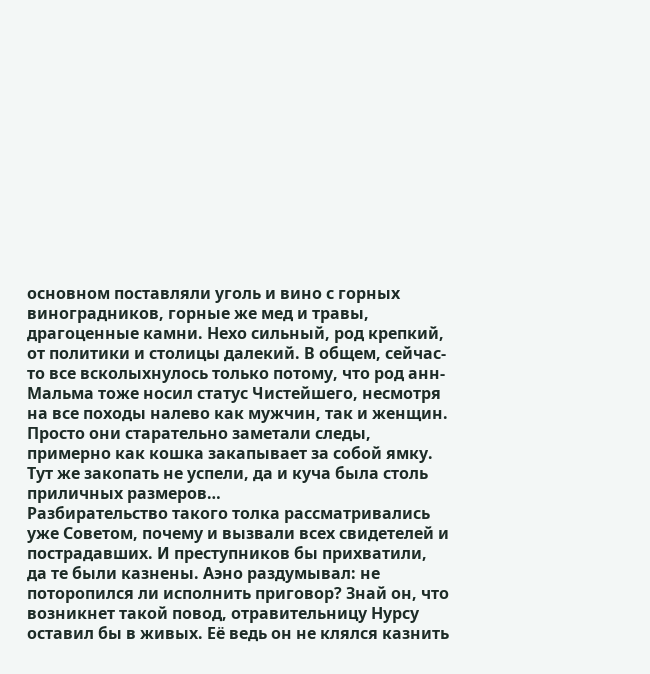основном поставляли уголь и вино с горных виноградников, горные же мед и травы, драгоценные камни. Нехо сильный, род крепкий, от политики и столицы далекий. В общем, сейчас-то все всколыхнулось только потому, что род анн-Мальма тоже носил статус Чистейшего, несмотря на все походы налево как мужчин, так и женщин. Просто они старательно заметали следы, примерно как кошка закапывает за собой ямку. Тут же закопать не успели, да и куча была столь приличных размеров…
Разбирательство такого толка рассматривались уже Советом, почему и вызвали всех свидетелей и пострадавших. И преступников бы прихватили, да те были казнены. Аэно раздумывал: не поторопился ли исполнить приговор? Знай он, что возникнет такой повод, отравительницу Нурсу оставил бы в живых. Её ведь он не клялся казнить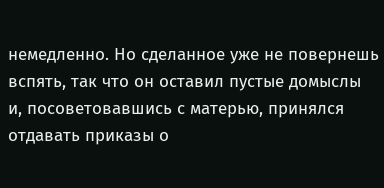немедленно. Но сделанное уже не повернешь вспять, так что он оставил пустые домыслы и, посоветовавшись с матерью, принялся отдавать приказы о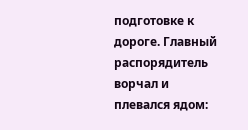подготовке к дороге. Главный распорядитель ворчал и плевался ядом: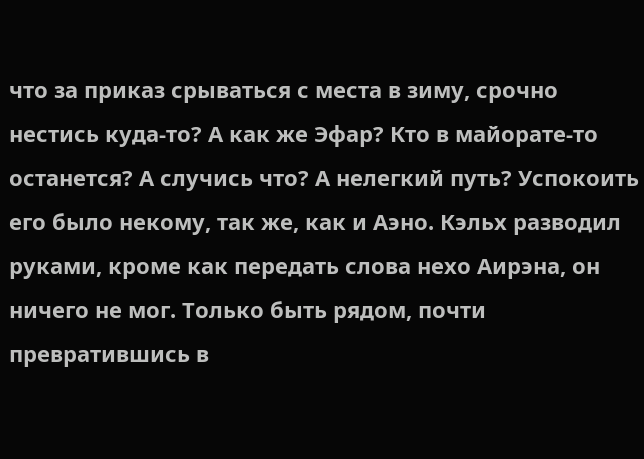что за приказ срываться с места в зиму, срочно нестись куда-то? А как же Эфар? Кто в майорате-то останется? А случись что? А нелегкий путь? Успокоить его было некому, так же, как и Аэно. Кэльх разводил руками, кроме как передать слова нехо Аирэна, он ничего не мог. Только быть рядом, почти превратившись в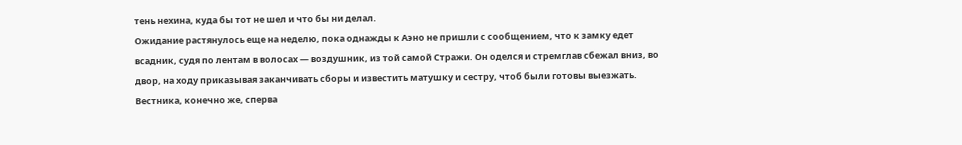тень нехина, куда бы тот не шел и что бы ни делал.
Ожидание растянулось еще на неделю, пока однажды к Аэно не пришли с сообщением, что к замку едет всадник, судя по лентам в волосах — воздушник, из той самой Стражи. Он оделся и стремглав сбежал вниз, во двор, на ходу приказывая заканчивать сборы и известить матушку и сестру, чтоб были готовы выезжать. Вестника, конечно же, сперва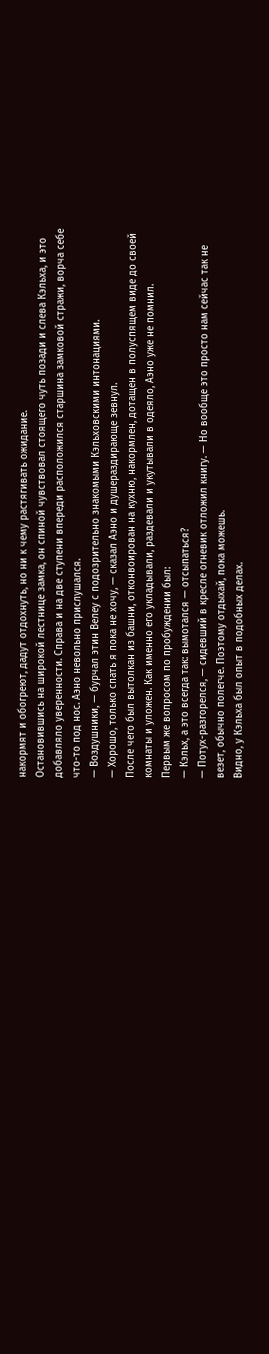накормят и обогреют, дадут отдохнуть, но ни к чему растягивать ожидание.
Остановившись на широкой лестнице замка, он спиной чувствовал стоящего чуть позади и слева Кэльха, и это добавляло уверенности. Справа и на две ступени впереди расположился старшина замковой стражи, ворча себе что-то под нос. Аэно невольно прислушался.
— Воздушники, — бурчал этин Велеу с подозрительно знакомыми Кэльховскими интонациями.
— Хорошо, только спать я пока не хочу, — сказал Аэно и душераздирающе зевнул.
После чего был вытолкан из башни, отконвоирован на кухню, накормлен, дотащен в полуспящем виде до своей комнаты и уложен. Как именно его укладывали, раздевали и укутывали в одеяло, Аэно уже не помнил.
Первым же вопросом по пробуждении был:
— Кэльх, а это всегда так: вымотался — отсыпаться?
— Потух-разгорелся, — сидевший в кресле огневик отложил книгу. — Но вообще это просто нам сейчас так не везет, обычно полегче. Поэтому отдыхай, пока можешь.
Видно, у Кэльха был опыт в подобных делах.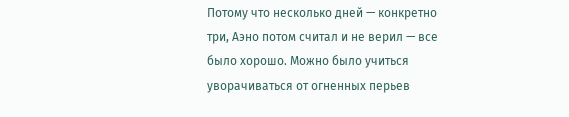Потому что несколько дней — конкретно три, Аэно потом считал и не верил — все было хорошо. Можно было учиться уворачиваться от огненных перьев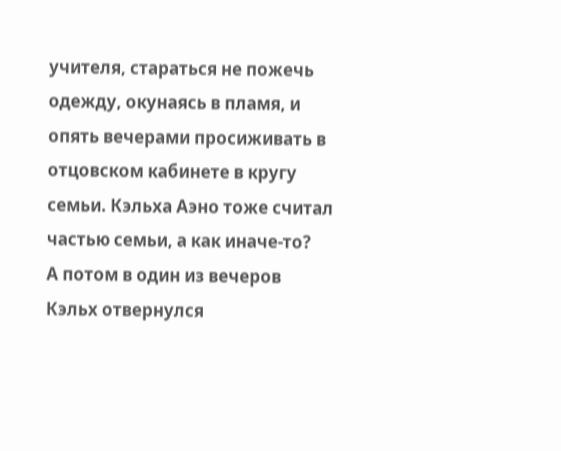учителя, стараться не пожечь одежду, окунаясь в пламя, и опять вечерами просиживать в отцовском кабинете в кругу семьи. Кэльха Аэно тоже считал частью семьи, а как иначе-то?
А потом в один из вечеров Кэльх отвернулся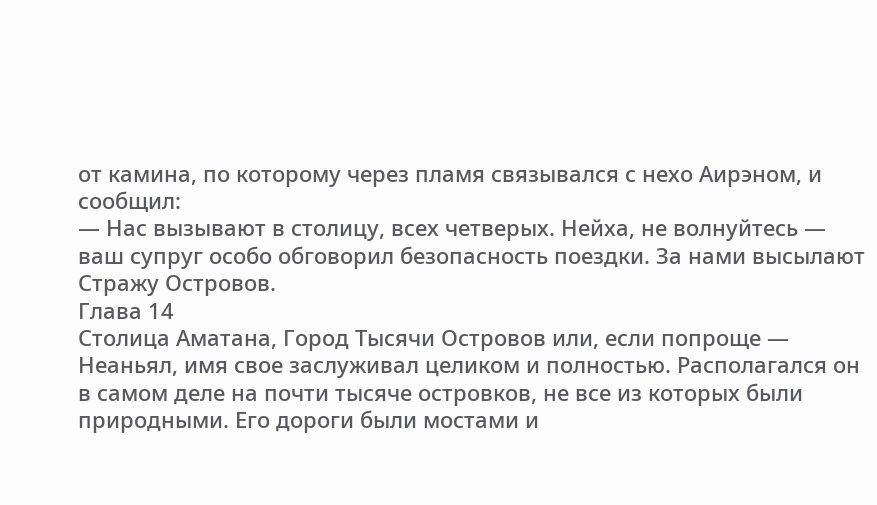от камина, по которому через пламя связывался с нехо Аирэном, и сообщил:
— Нас вызывают в столицу, всех четверых. Нейха, не волнуйтесь — ваш супруг особо обговорил безопасность поездки. За нами высылают Стражу Островов.
Глава 14
Столица Аматана, Город Тысячи Островов или, если попроще — Неаньял, имя свое заслуживал целиком и полностью. Располагался он в самом деле на почти тысяче островков, не все из которых были природными. Его дороги были мостами и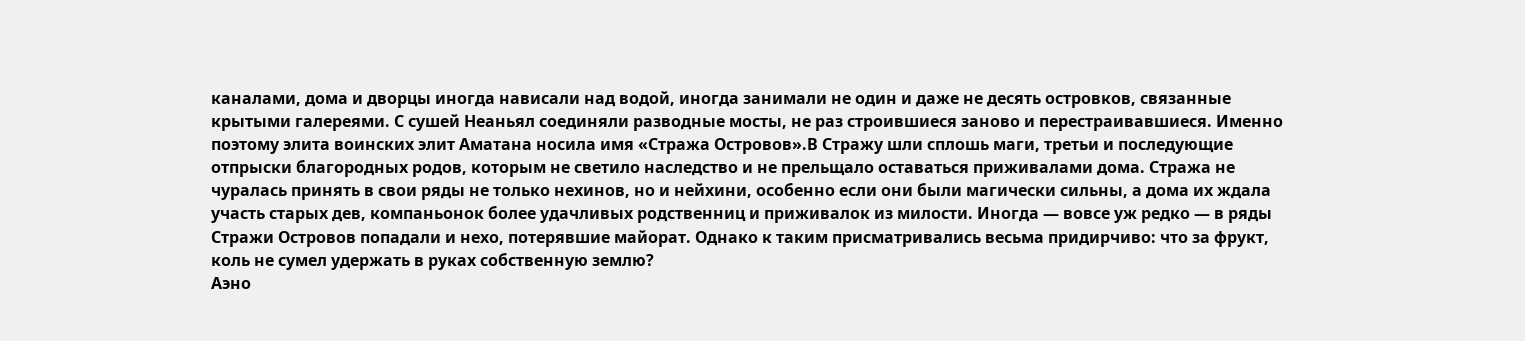каналами, дома и дворцы иногда нависали над водой, иногда занимали не один и даже не десять островков, связанные крытыми галереями. С сушей Неаньял соединяли разводные мосты, не раз строившиеся заново и перестраивавшиеся. Именно поэтому элита воинских элит Аматана носила имя «Стража Островов».В Стражу шли сплошь маги, третьи и последующие отпрыски благородных родов, которым не светило наследство и не прельщало оставаться приживалами дома. Стража не чуралась принять в свои ряды не только нехинов, но и нейхини, особенно если они были магически сильны, а дома их ждала участь старых дев, компаньонок более удачливых родственниц и приживалок из милости. Иногда — вовсе уж редко — в ряды Стражи Островов попадали и нехо, потерявшие майорат. Однако к таким присматривались весьма придирчиво: что за фрукт, коль не сумел удержать в руках собственную землю?
Аэно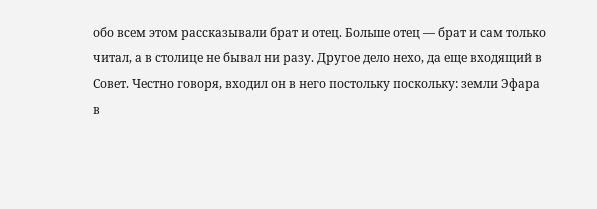обо всем этом рассказывали брат и отец. Больше отец — брат и сам только читал, а в столице не бывал ни разу. Другое дело нехо, да еще входящий в Совет. Честно говоря, входил он в него постольку поскольку: земли Эфара в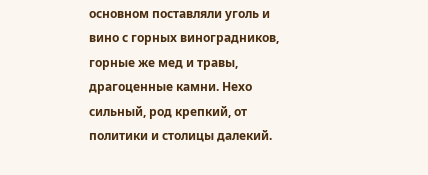основном поставляли уголь и вино с горных виноградников, горные же мед и травы, драгоценные камни. Нехо сильный, род крепкий, от политики и столицы далекий.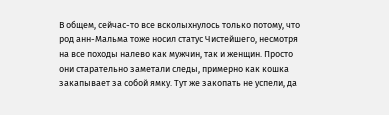В общем, сейчас-то все всколыхнулось только потому, что род анн-Мальма тоже носил статус Чистейшего, несмотря на все походы налево как мужчин, так и женщин. Просто они старательно заметали следы, примерно как кошка закапывает за собой ямку. Тут же закопать не успели, да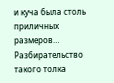и куча была столь приличных размеров…
Разбирательство такого толка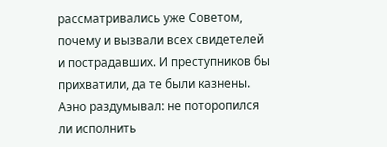рассматривались уже Советом, почему и вызвали всех свидетелей и пострадавших. И преступников бы прихватили, да те были казнены. Аэно раздумывал: не поторопился ли исполнить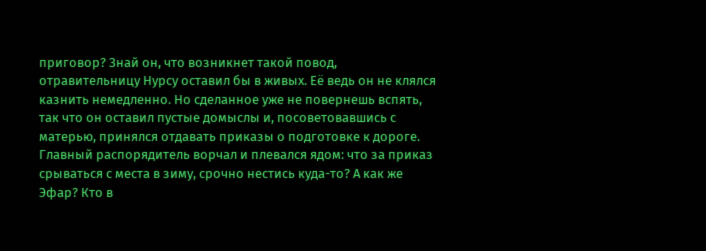приговор? Знай он, что возникнет такой повод, отравительницу Нурсу оставил бы в живых. Её ведь он не клялся казнить немедленно. Но сделанное уже не повернешь вспять, так что он оставил пустые домыслы и, посоветовавшись с матерью, принялся отдавать приказы о подготовке к дороге. Главный распорядитель ворчал и плевался ядом: что за приказ срываться с места в зиму, срочно нестись куда-то? А как же Эфар? Кто в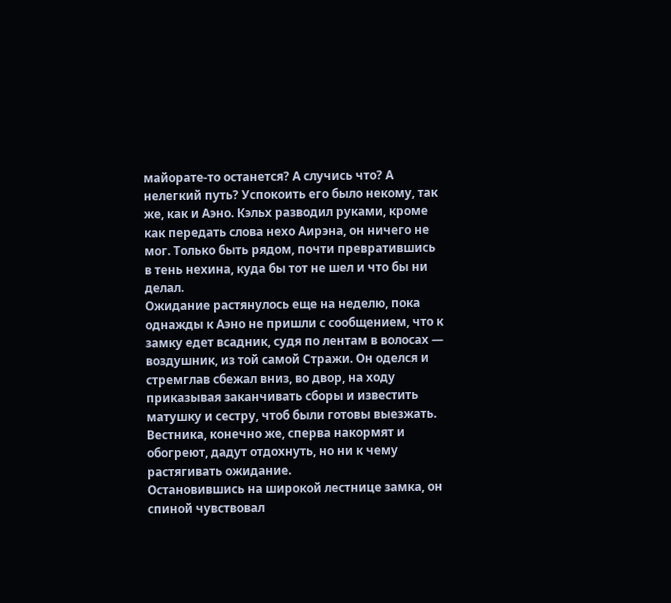майорате-то останется? А случись что? А нелегкий путь? Успокоить его было некому, так же, как и Аэно. Кэльх разводил руками, кроме как передать слова нехо Аирэна, он ничего не мог. Только быть рядом, почти превратившись в тень нехина, куда бы тот не шел и что бы ни делал.
Ожидание растянулось еще на неделю, пока однажды к Аэно не пришли с сообщением, что к замку едет всадник, судя по лентам в волосах — воздушник, из той самой Стражи. Он оделся и стремглав сбежал вниз, во двор, на ходу приказывая заканчивать сборы и известить матушку и сестру, чтоб были готовы выезжать. Вестника, конечно же, сперва накормят и обогреют, дадут отдохнуть, но ни к чему растягивать ожидание.
Остановившись на широкой лестнице замка, он спиной чувствовал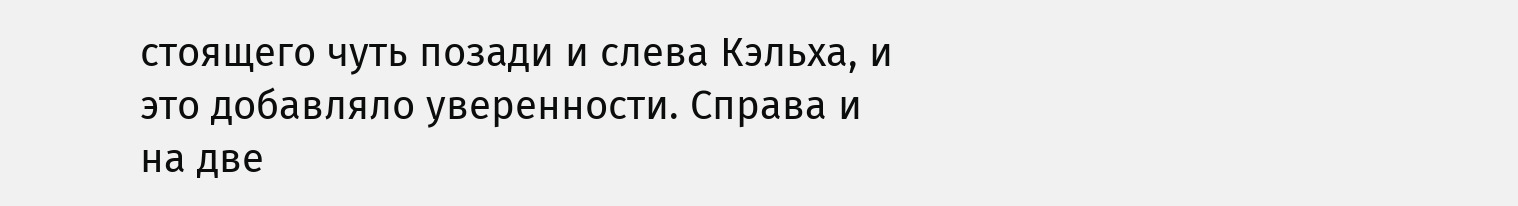стоящего чуть позади и слева Кэльха, и это добавляло уверенности. Справа и на две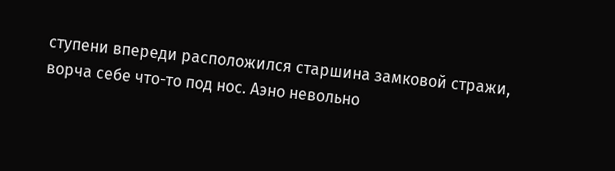ступени впереди расположился старшина замковой стражи, ворча себе что-то под нос. Аэно невольно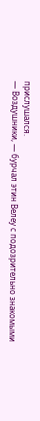прислушался.
— Воздушники, — бурчал этин Велеу с подозрительно знакомыми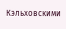Кэльховскими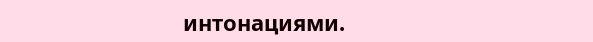интонациями.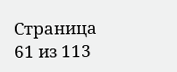Страница 61 из 113